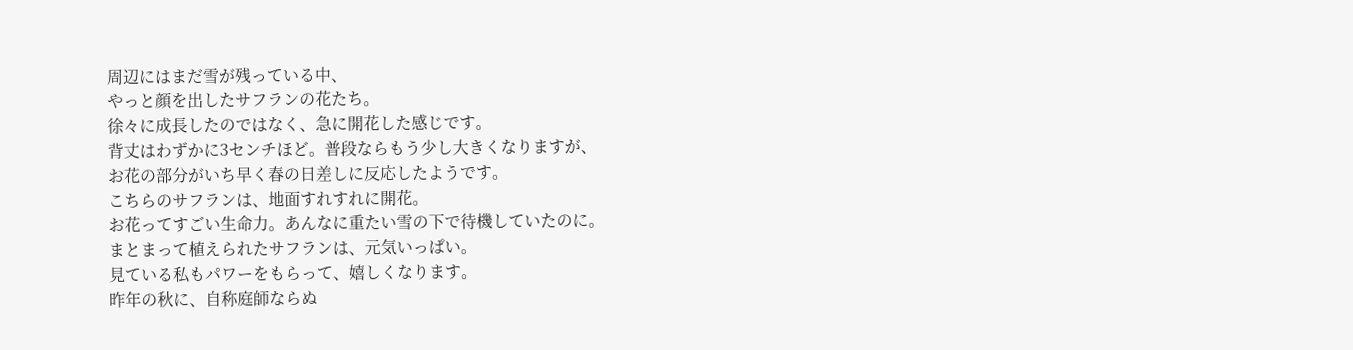周辺にはまだ雪が残っている中、
やっと顔を出したサフランの花たち。
徐々に成長したのではなく、急に開花した感じです。
背丈はわずかに3センチほど。普段ならもう少し大きくなりますが、
お花の部分がいち早く春の日差しに反応したようです。
こちらのサフランは、地面すれすれに開花。
お花ってすごい生命力。あんなに重たい雪の下で待機していたのに。
まとまって植えられたサフランは、元気いっぱい。
見ている私もパワーをもらって、嬉しくなります。
昨年の秋に、自称庭師ならぬ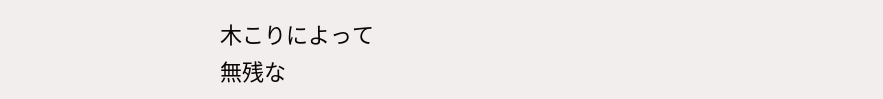木こりによって
無残な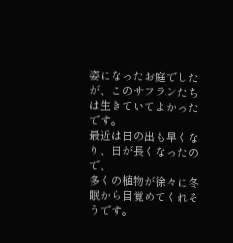姿になったお庭でしたが、このサフランたちは生きていてよかったです。
最近は日の出も早くなり、日が長くなったので、
多くの植物が徐々に冬眠から目覚めてくれそうです。